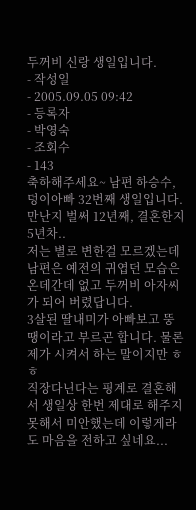두꺼비 신랑 생일입니다.
- 작성일
- 2005.09.05 09:42
- 등록자
- 박영숙
- 조회수
- 143
축하해주세요~ 남편 하승수, 덩이아빠 32번째 생일입니다.
만난지 벌써 12년째, 결혼한지 5년차..
저는 별로 변한걸 모르겠는데 남편은 예전의 귀엽던 모습은 온데간데 없고 두꺼비 아자씨가 되어 버렸답니다.
3살된 딸내미가 아빠보고 뚱땡이라고 부르곤 합니다. 물론 제가 시켜서 하는 말이지만 ㅎㅎ
직장다닌다는 핑계로 결혼해서 생일상 한번 제대로 해주지 못해서 미안했는데 이렇게라도 마음을 전하고 싶네요...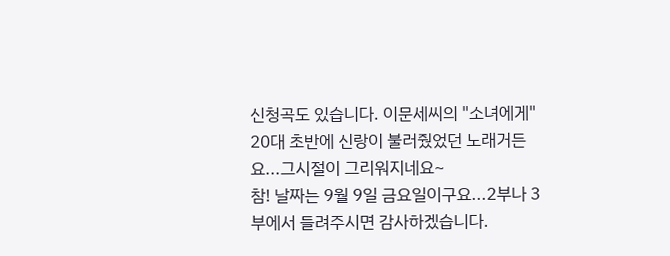신청곡도 있습니다. 이문세씨의 "소녀에게" 20대 초반에 신랑이 불러줬었던 노래거든요...그시절이 그리워지네요~
참! 날짜는 9월 9일 금요일이구요...2부나 3부에서 들려주시면 감사하겠습니다.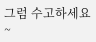그럼 수고하세요~